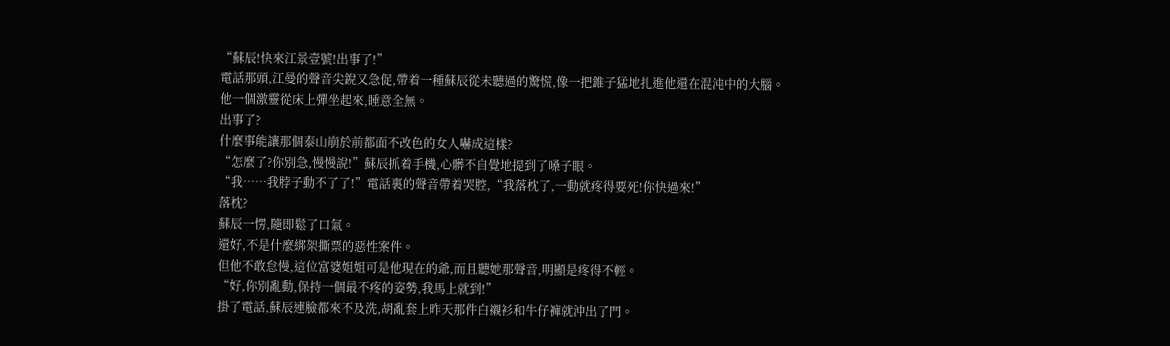“蘇辰!快來江景壹號!出事了!”
電話那頭,江曼的聲音尖銳又急促,帶着一種蘇辰從未聽過的驚慌,像一把錐子猛地扎進他還在混沌中的大腦。
他一個激靈從床上彈坐起來,睡意全無。
出事了?
什麼事能讓那個泰山崩於前都面不改色的女人嚇成這樣?
“怎麼了?你別急,慢慢說!”蘇辰抓着手機,心髒不自覺地提到了嗓子眼。
“我……我脖子動不了了!”電話裏的聲音帶着哭腔,“我落枕了,一動就疼得要死!你快過來!”
落枕?
蘇辰一愣,隨即鬆了口氣。
還好,不是什麼綁架撕票的惡性案件。
但他不敢怠慢,這位富婆姐姐可是他現在的爺,而且聽她那聲音,明顯是疼得不輕。
“好,你別亂動,保持一個最不疼的姿勢,我馬上就到!”
掛了電話,蘇辰連臉都來不及洗,胡亂套上昨天那件白襯衫和牛仔褲就沖出了門。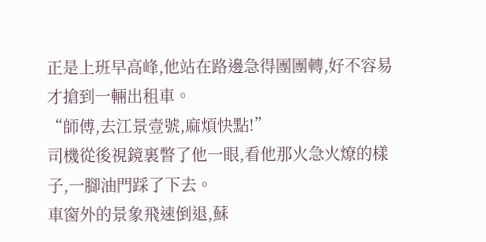正是上班早高峰,他站在路邊急得團團轉,好不容易才搶到一輛出租車。
“師傅,去江景壹號,麻煩快點!”
司機從後視鏡裏瞥了他一眼,看他那火急火燎的樣子,一腳油門踩了下去。
車窗外的景象飛速倒退,蘇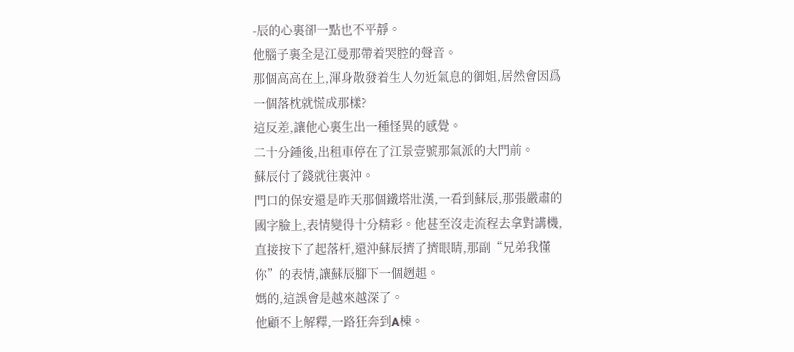-辰的心裏卻一點也不平靜。
他腦子裏全是江曼那帶着哭腔的聲音。
那個高高在上,渾身散發着生人勿近氣息的御姐,居然會因爲一個落枕就慌成那樣?
這反差,讓他心裏生出一種怪異的感覺。
二十分鍾後,出租車停在了江景壹號那氣派的大門前。
蘇辰付了錢就往裏沖。
門口的保安還是昨天那個鐵塔壯漢,一看到蘇辰,那張嚴肅的國字臉上,表情變得十分精彩。他甚至沒走流程去拿對講機,直接按下了起落杆,還沖蘇辰擠了擠眼睛,那副“兄弟我懂你”的表情,讓蘇辰腳下一個趔趄。
媽的,這誤會是越來越深了。
他顧不上解釋,一路狂奔到A棟。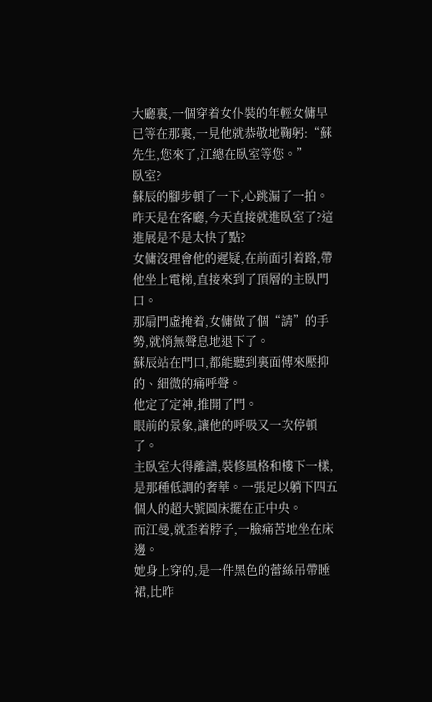大廳裏,一個穿着女仆裝的年輕女傭早已等在那裏,一見他就恭敬地鞠躬:“蘇先生,您來了,江總在臥室等您。”
臥室?
蘇辰的腳步頓了一下,心跳漏了一拍。
昨天是在客廳,今天直接就進臥室了?這進展是不是太快了點?
女傭沒理會他的遲疑,在前面引着路,帶他坐上電梯,直接來到了頂層的主臥門口。
那扇門虛掩着,女傭做了個“請”的手勢,就悄無聲息地退下了。
蘇辰站在門口,都能聽到裏面傳來壓抑的、細微的痛呼聲。
他定了定神,推開了門。
眼前的景象,讓他的呼吸又一次停頓了。
主臥室大得離譜,裝修風格和樓下一樣,是那種低調的奢華。一張足以躺下四五個人的超大號圓床擺在正中央。
而江曼,就歪着脖子,一臉痛苦地坐在床邊。
她身上穿的,是一件黑色的蕾絲吊帶睡裙,比昨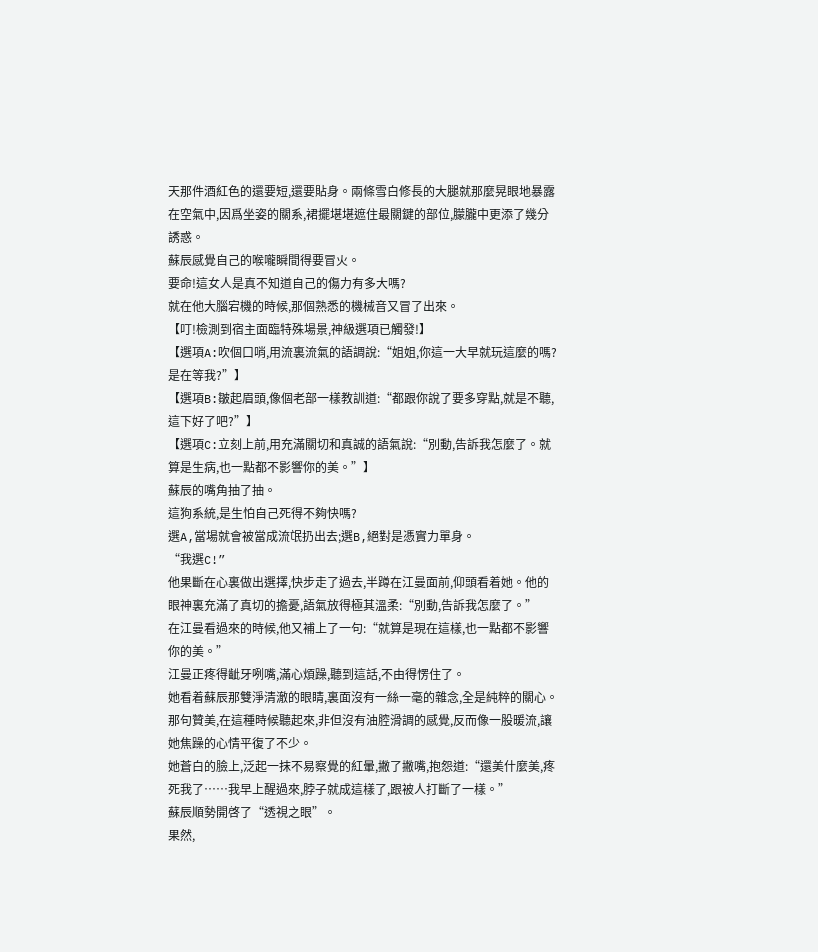天那件酒紅色的還要短,還要貼身。兩條雪白修長的大腿就那麼晃眼地暴露在空氣中,因爲坐姿的關系,裙擺堪堪遮住最關鍵的部位,朦朧中更添了幾分誘惑。
蘇辰感覺自己的喉嚨瞬間得要冒火。
要命!這女人是真不知道自己的傷力有多大嗎?
就在他大腦宕機的時候,那個熟悉的機械音又冒了出來。
【叮!檢測到宿主面臨特殊場景,神級選項已觸發!】
【選項A:吹個口哨,用流裏流氣的語調說:“姐姐,你這一大早就玩這麼的嗎?是在等我?”】
【選項B:皺起眉頭,像個老部一樣教訓道:“都跟你說了要多穿點,就是不聽,這下好了吧?”】
【選項C:立刻上前,用充滿關切和真誠的語氣說:“別動,告訴我怎麼了。就算是生病,也一點都不影響你的美。”】
蘇辰的嘴角抽了抽。
這狗系統,是生怕自己死得不夠快嗎?
選A,當場就會被當成流氓扔出去;選B,絕對是憑實力單身。
“我選C!”
他果斷在心裏做出選擇,快步走了過去,半蹲在江曼面前,仰頭看着她。他的眼神裏充滿了真切的擔憂,語氣放得極其溫柔:“別動,告訴我怎麼了。”
在江曼看過來的時候,他又補上了一句:“就算是現在這樣,也一點都不影響你的美。”
江曼正疼得齜牙咧嘴,滿心煩躁,聽到這話,不由得愣住了。
她看着蘇辰那雙淨清澈的眼睛,裏面沒有一絲一毫的雜念,全是純粹的關心。那句贊美,在這種時候聽起來,非但沒有油腔滑調的感覺,反而像一股暖流,讓她焦躁的心情平復了不少。
她蒼白的臉上,泛起一抹不易察覺的紅暈,撇了撇嘴,抱怨道:“還美什麼美,疼死我了……我早上醒過來,脖子就成這樣了,跟被人打斷了一樣。”
蘇辰順勢開啓了“透視之眼”。
果然,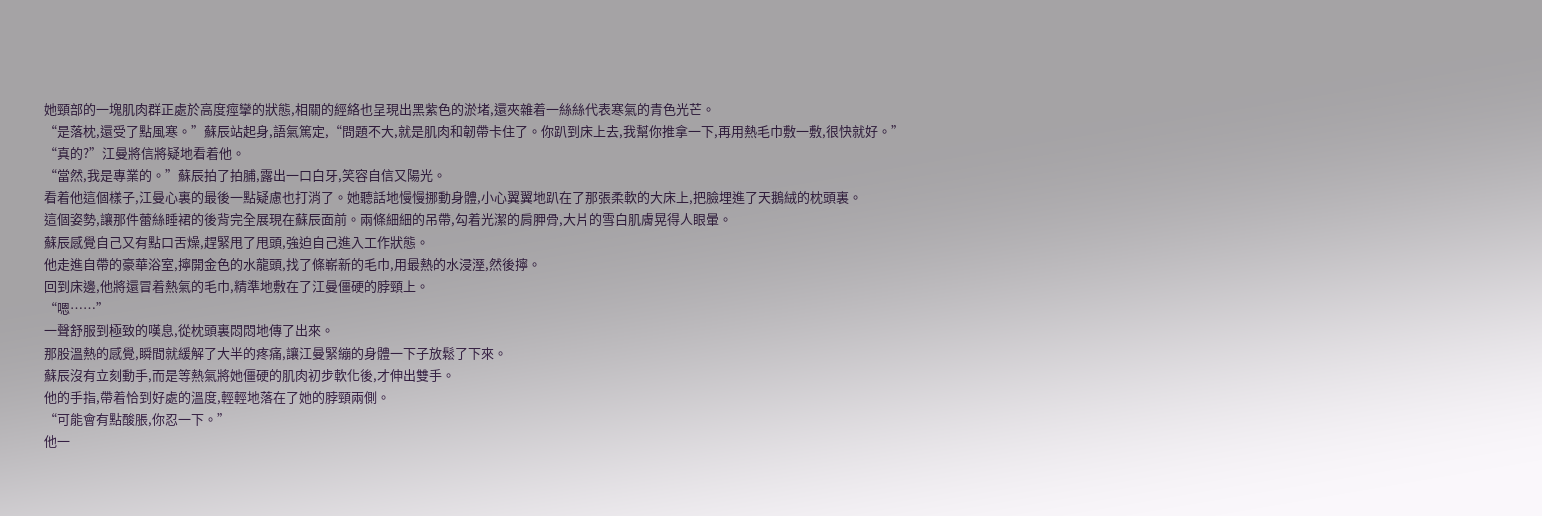她頸部的一塊肌肉群正處於高度痙攣的狀態,相關的經絡也呈現出黑紫色的淤堵,還夾雜着一絲絲代表寒氣的青色光芒。
“是落枕,還受了點風寒。”蘇辰站起身,語氣篤定,“問題不大,就是肌肉和韌帶卡住了。你趴到床上去,我幫你推拿一下,再用熱毛巾敷一敷,很快就好。”
“真的?”江曼將信將疑地看着他。
“當然,我是專業的。”蘇辰拍了拍脯,露出一口白牙,笑容自信又陽光。
看着他這個樣子,江曼心裏的最後一點疑慮也打消了。她聽話地慢慢挪動身體,小心翼翼地趴在了那張柔軟的大床上,把臉埋進了天鵝絨的枕頭裏。
這個姿勢,讓那件蕾絲睡裙的後背完全展現在蘇辰面前。兩條細細的吊帶,勾着光潔的肩胛骨,大片的雪白肌膚晃得人眼暈。
蘇辰感覺自己又有點口舌燥,趕緊甩了甩頭,強迫自己進入工作狀態。
他走進自帶的豪華浴室,擰開金色的水龍頭,找了條嶄新的毛巾,用最熱的水浸溼,然後擰。
回到床邊,他將還冒着熱氣的毛巾,精準地敷在了江曼僵硬的脖頸上。
“嗯……”
一聲舒服到極致的嘆息,從枕頭裏悶悶地傳了出來。
那股溫熱的感覺,瞬間就緩解了大半的疼痛,讓江曼緊繃的身體一下子放鬆了下來。
蘇辰沒有立刻動手,而是等熱氣將她僵硬的肌肉初步軟化後,才伸出雙手。
他的手指,帶着恰到好處的溫度,輕輕地落在了她的脖頸兩側。
“可能會有點酸脹,你忍一下。”
他一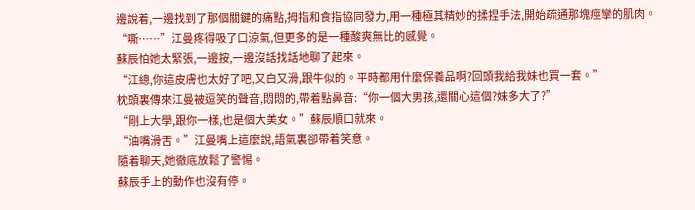邊說着,一邊找到了那個關鍵的痛點,拇指和食指協同發力,用一種極其精妙的揉捏手法,開始疏通那塊痙攣的肌肉。
“嘶……”江曼疼得吸了口涼氣,但更多的是一種酸爽無比的感覺。
蘇辰怕她太緊張,一邊按,一邊沒話找話地聊了起來。
“江總,你這皮膚也太好了吧,又白又滑,跟牛似的。平時都用什麼保養品啊?回頭我給我妹也買一套。”
枕頭裏傳來江曼被逗笑的聲音,悶悶的,帶着點鼻音:“你一個大男孩,還關心這個?妹多大了?”
“剛上大學,跟你一樣,也是個大美女。”蘇辰順口就來。
“油嘴滑舌。”江曼嘴上這麼說,語氣裏卻帶着笑意。
隨着聊天,她徹底放鬆了警惕。
蘇辰手上的動作也沒有停。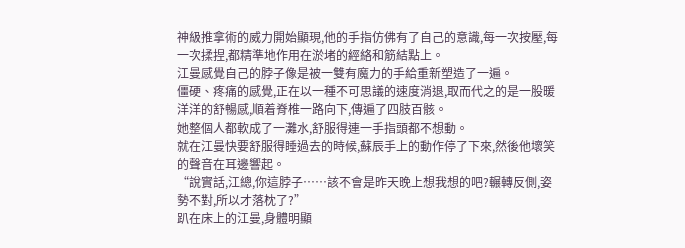神級推拿術的威力開始顯現,他的手指仿佛有了自己的意識,每一次按壓,每一次揉捏,都精準地作用在淤堵的經絡和筋結點上。
江曼感覺自己的脖子像是被一雙有魔力的手給重新塑造了一遍。
僵硬、疼痛的感覺,正在以一種不可思議的速度消退,取而代之的是一股暖洋洋的舒暢感,順着脊椎一路向下,傳遍了四肢百骸。
她整個人都軟成了一灘水,舒服得連一手指頭都不想動。
就在江曼快要舒服得睡過去的時候,蘇辰手上的動作停了下來,然後他壞笑的聲音在耳邊響起。
“說實話,江總,你這脖子……該不會是昨天晚上想我想的吧?輾轉反側,姿勢不對,所以才落枕了?”
趴在床上的江曼,身體明顯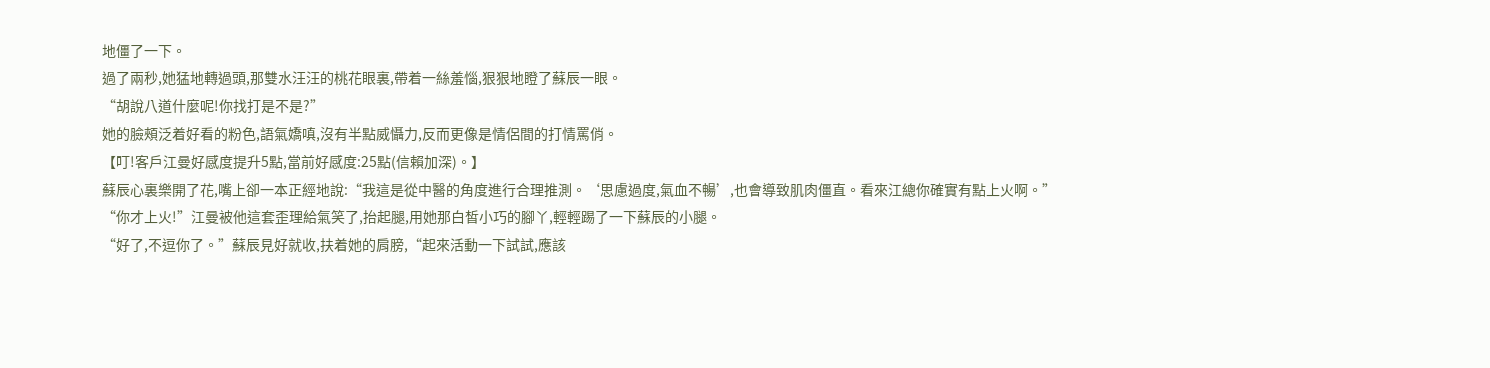地僵了一下。
過了兩秒,她猛地轉過頭,那雙水汪汪的桃花眼裏,帶着一絲羞惱,狠狠地瞪了蘇辰一眼。
“胡說八道什麼呢!你找打是不是?”
她的臉頰泛着好看的粉色,語氣嬌嗔,沒有半點威懾力,反而更像是情侶間的打情罵俏。
【叮!客戶江曼好感度提升5點,當前好感度:25點(信賴加深)。】
蘇辰心裏樂開了花,嘴上卻一本正經地說:“我這是從中醫的角度進行合理推測。‘思慮過度,氣血不暢’,也會導致肌肉僵直。看來江總你確實有點上火啊。”
“你才上火!”江曼被他這套歪理給氣笑了,抬起腿,用她那白皙小巧的腳丫,輕輕踢了一下蘇辰的小腿。
“好了,不逗你了。”蘇辰見好就收,扶着她的肩膀,“起來活動一下試試,應該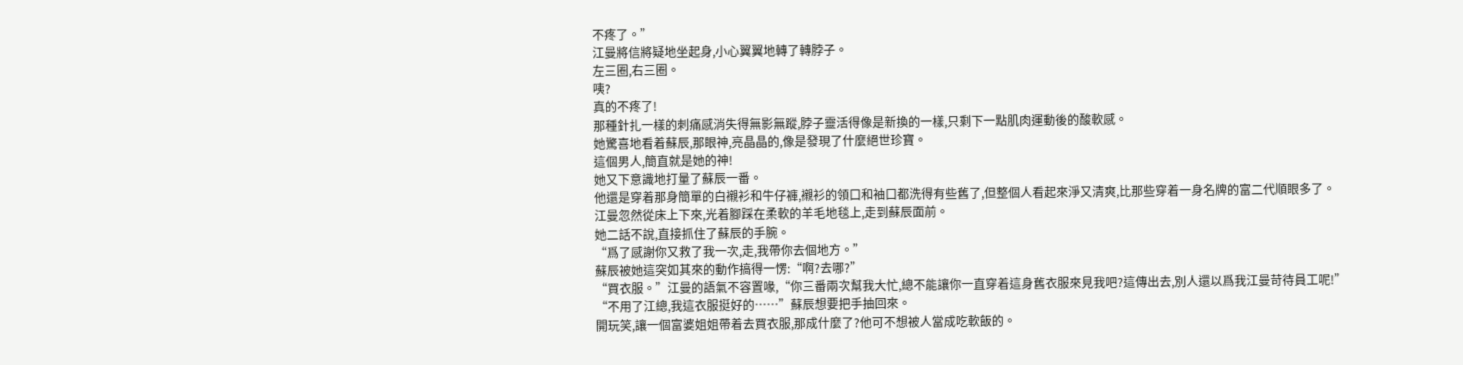不疼了。”
江曼將信將疑地坐起身,小心翼翼地轉了轉脖子。
左三圈,右三圈。
咦?
真的不疼了!
那種針扎一樣的刺痛感消失得無影無蹤,脖子靈活得像是新換的一樣,只剩下一點肌肉運動後的酸軟感。
她驚喜地看着蘇辰,那眼神,亮晶晶的,像是發現了什麼絕世珍寶。
這個男人,簡直就是她的神!
她又下意識地打量了蘇辰一番。
他還是穿着那身簡單的白襯衫和牛仔褲,襯衫的領口和袖口都洗得有些舊了,但整個人看起來淨又清爽,比那些穿着一身名牌的富二代順眼多了。
江曼忽然從床上下來,光着腳踩在柔軟的羊毛地毯上,走到蘇辰面前。
她二話不說,直接抓住了蘇辰的手腕。
“爲了感謝你又救了我一次,走,我帶你去個地方。”
蘇辰被她這突如其來的動作搞得一愣:“啊?去哪?”
“買衣服。”江曼的語氣不容置喙,“你三番兩次幫我大忙,總不能讓你一直穿着這身舊衣服來見我吧?這傳出去,別人還以爲我江曼苛待員工呢!”
“不用了江總,我這衣服挺好的……”蘇辰想要把手抽回來。
開玩笑,讓一個富婆姐姐帶着去買衣服,那成什麼了?他可不想被人當成吃軟飯的。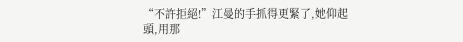“不許拒絕!”江曼的手抓得更緊了,她仰起頭,用那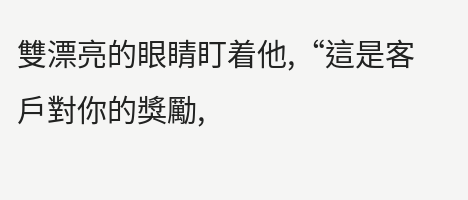雙漂亮的眼睛盯着他,“這是客戶對你的獎勵,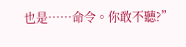也是……命令。你敢不聽?”